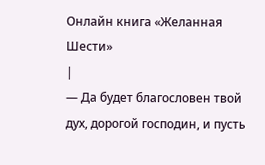Онлайн книга «Желанная Шести»
|
— Да будет благословен твой дух, дорогой господин, и пусть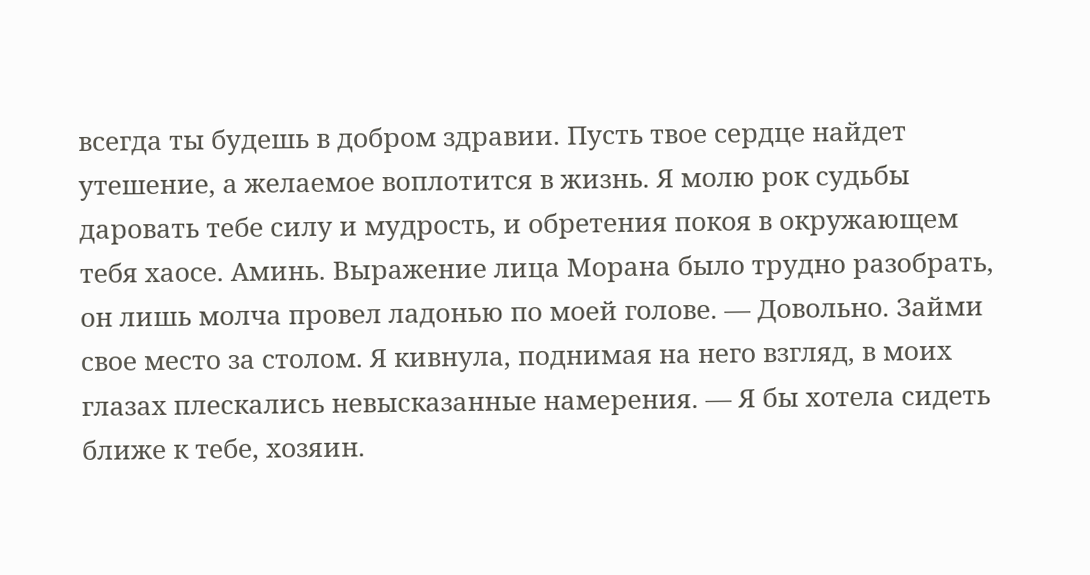всегда ты будешь в добром здравии. Пусть твое сердце найдет утешение, а желаемое воплотится в жизнь. Я молю рок судьбы даровать тебе силу и мудрость, и обретения покоя в окружающем тебя хаосе. Аминь. Выражение лица Морана было трудно разобрать, он лишь молча провел ладонью по моей голове. — Довольно. Займи свое место за столом. Я кивнула, поднимая на него взгляд, в моих глазах плескались невысказанные намерения. — Я бы хотела сидеть ближе к тебе, хозяин.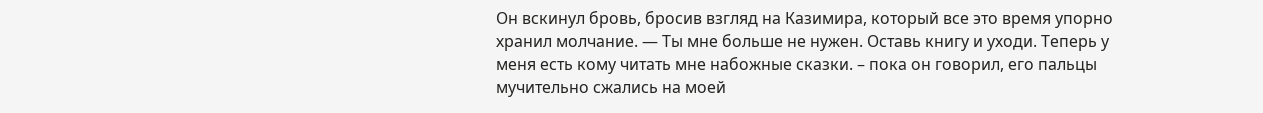Он вскинул бровь, бросив взгляд на Казимира, который все это время упорно хранил молчание. — Ты мне больше не нужен. Оставь книгу и уходи. Теперь у меня есть кому читать мне набожные сказки. – пока он говорил, его пальцы мучительно сжались на моей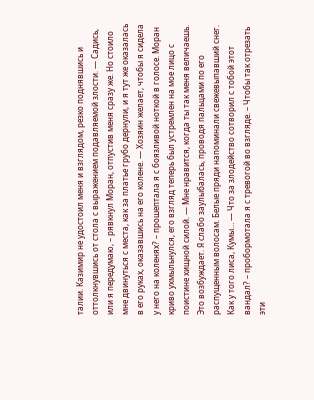талии. Казимир не удостоил меня и взглядом, резко поднявшись и оттолкнувшись от стола с выражением подавляемой злости. — Садись, или я передумаю, – рявкнул Моран, отпустив меня сразу же. Но стоило мне двинуться с места, как за платье грубо дернули, и я тут же оказалась в его руках, оказавшись на его колене. — Хозяин желает, чтобы я сидела у него на коленях? – прошептала я с боязливой ноткой в голосе. Моран криво ухмыльнулся, его взгляд теперь был устремлен на мое лицо с поистине хищной силой. — Мне нравится, когда ты так меня величаешь. Это возбуждает. Я слабо заулыбалась, проводя пальцами по его распущенным волосам. Белые пряди напоминали свежевыпавший снег. Как у того лиса, Кумы… — Что за злодейство сотворил с тобой этот вандал? – пробормотала я с тревогой во взгляде. – Чтобы так отрезать эти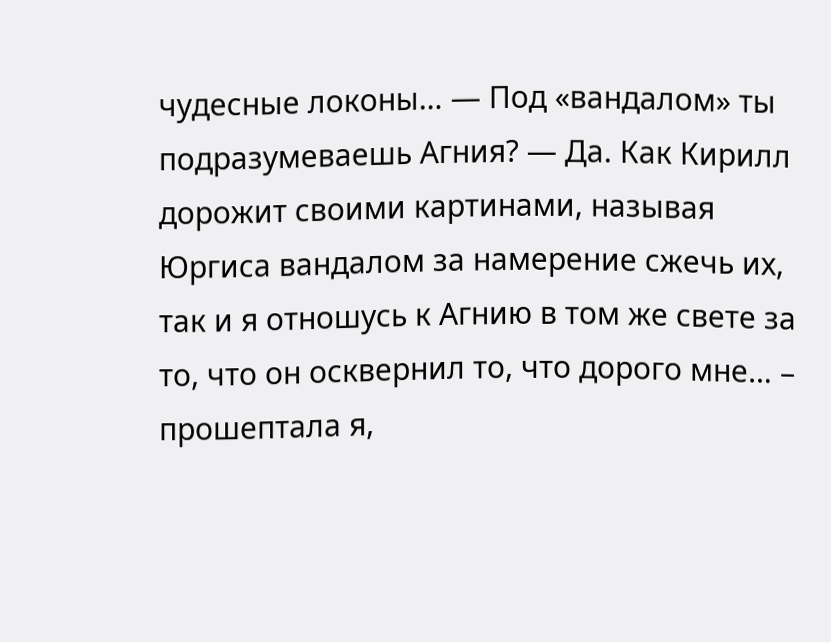чудесные локоны… — Под «вандалом» ты подразумеваешь Агния? — Да. Как Кирилл дорожит своими картинами, называя Юргиса вандалом за намерение сжечь их, так и я отношусь к Агнию в том же свете за то, что он осквернил то, что дорого мне… – прошептала я,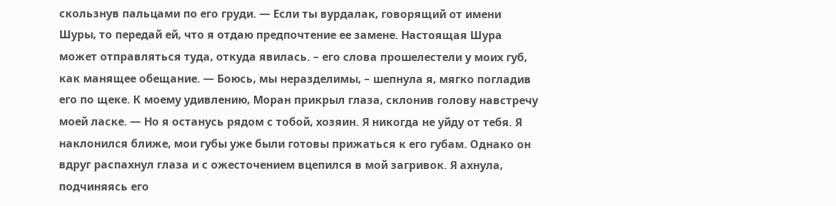скользнув пальцами по его груди. — Если ты вурдалак, говорящий от имени Шуры, то передай ей, что я отдаю предпочтение ее замене. Настоящая Шура может отправляться туда, откуда явилась. – его слова прошелестели у моих губ, как манящее обещание. — Боюсь, мы неразделимы, – шепнула я, мягко погладив его по щеке. К моему удивлению, Моран прикрыл глаза, склонив голову навстречу моей ласке. — Но я останусь рядом с тобой, хозяин. Я никогда не уйду от тебя. Я наклонился ближе, мои губы уже были готовы прижаться к его губам. Однако он вдруг распахнул глаза и с ожесточением вцепился в мой загривок. Я ахнула, подчиняясь его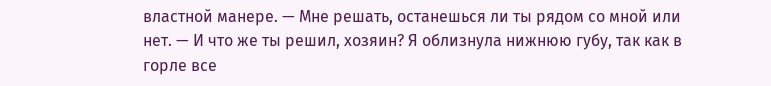властной манере. — Мне решать, останешься ли ты рядом со мной или нет. — И что же ты решил, хозяин? Я облизнула нижнюю губу, так как в горле все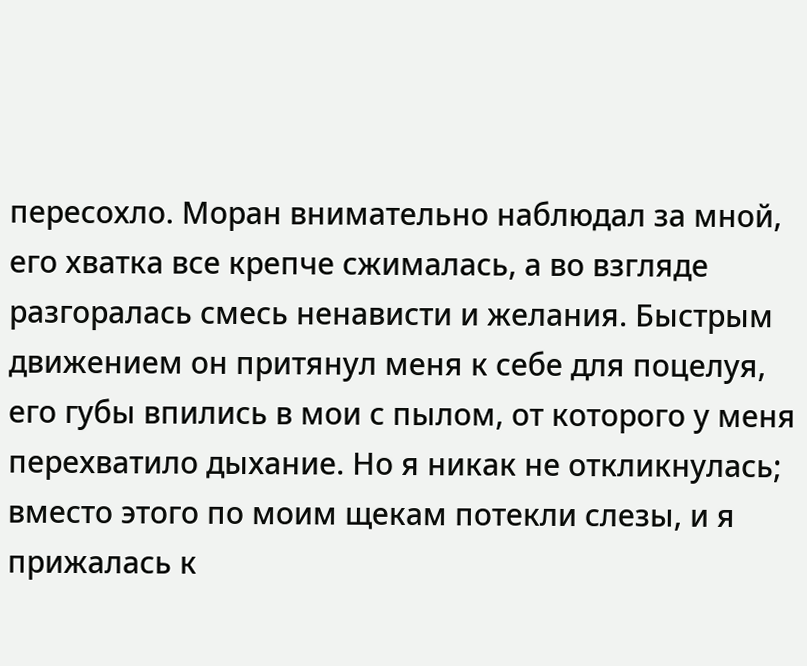пересохло. Моран внимательно наблюдал за мной, его хватка все крепче сжималась, а во взгляде разгоралась смесь ненависти и желания. Быстрым движением он притянул меня к себе для поцелуя, его губы впились в мои с пылом, от которого у меня перехватило дыхание. Но я никак не откликнулась; вместо этого по моим щекам потекли слезы, и я прижалась к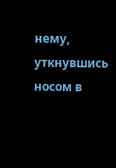нему, уткнувшись носом в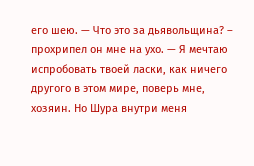его шею. — Что это за дьявольщина? – прохрипел он мне на ухо. — Я мечтаю испробовать твоей ласки, как ничего другого в этом мире, поверь мне, хозяин. Но Шура внутри меня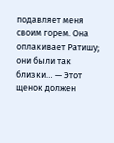подавляет меня своим горем. Она оплакивает Ратишу; они были так близки… — Этот щенок должен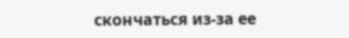скончаться из-за ее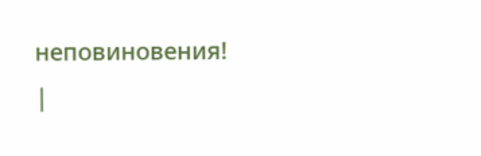неповиновения! |